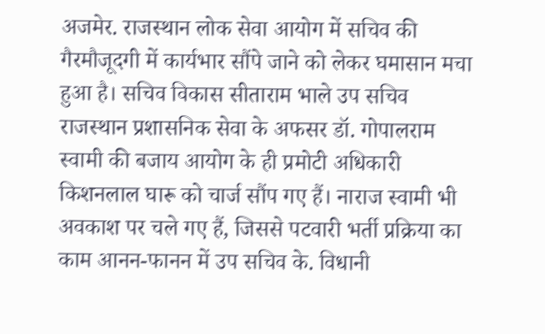अजमेर. राजस्थान लोक सेवा आयोग में सचिव की गैरमौजूदगी में कार्यभार सौंपे जाने को लेकर घमासान मचा हुआ है। सचिव विकास सीताराम भाले उप सचिव राजस्थान प्रशासनिक सेवा के अफसर डॉ. गोपालराम स्वामी की बजाय आयोग के ही प्रमोटी अधिकारी किशनलाल घारू को चार्ज सौंप गए हैं। नाराज स्वामी भी अवकाश पर चले गए हैं, जिससे पटवारी भर्ती प्रक्रिया का काम आनन-फानन में उप सचिव के. विधानी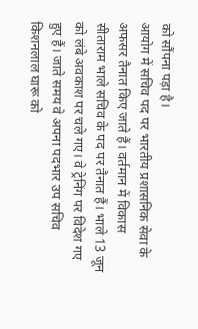को सौंपना पड़ा है।
आयोग में सचिव पद पर भारतीय प्रशासनिक सेवा के अफसर तैनात किए जाते हैं। वर्तमान में विकास सीताराम भाले सचिव के पद पर तैनात हैं। भाले 13 जून को लंबे अवकाश पर चले गए। वे ट्रेनिंग पर विदेश गए हुए हैं। जाते समय वे अपना पदभार उप सचिव किशनलाल घारू को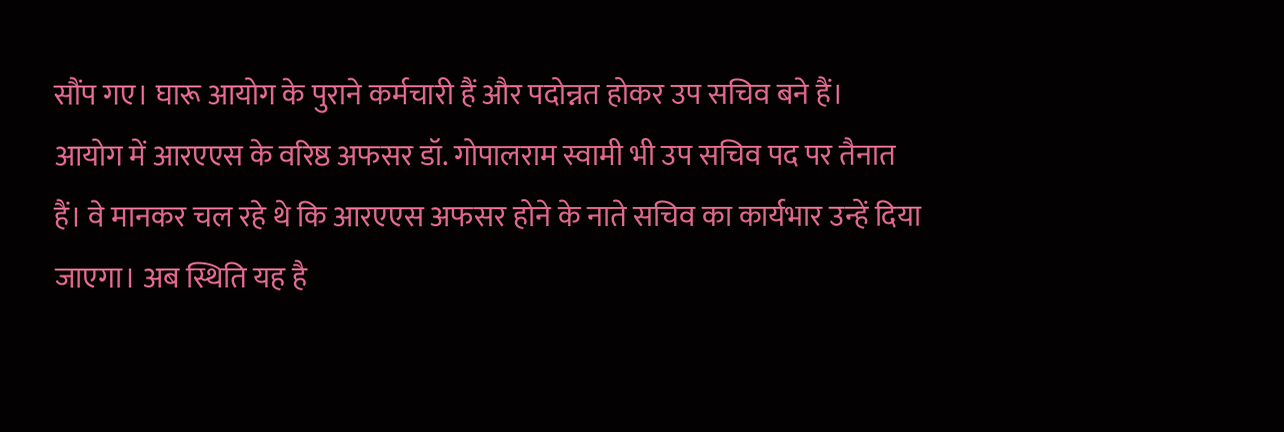सौंप गए। घारू आयोग के पुराने कर्मचारी हैं और पदोन्नत होकर उप सचिव बने हैं।
आयोग में आरएएस के वरिष्ठ अफसर डॉ. गोपालराम स्वामी भी उप सचिव पद पर तैनात हैं। वे मानकर चल रहे थे कि आरएएस अफसर होने के नाते सचिव का कार्यभार उन्हें दिया जाएगा। अब स्थिति यह है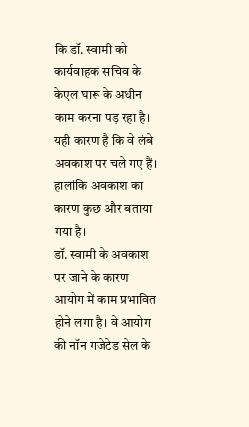कि डॉ. स्वामी को कार्यवाहक सचिव के केएल घारू के अधीन काम करना पड़ रहा है। यही कारण है कि वे लंबे अवकाश पर चले गए हैं। हालांकि अवकाश का कारण कुछ और बताया गया है।
डॉ. स्वामी के अवकाश पर जाने के कारण आयोग में काम प्रभावित होने लगा है। वे आयोग की नॉन गजेटेड सेल के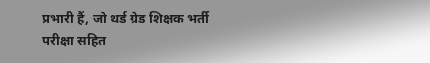प्रभारी हैं, जो थर्ड ग्रेड शिक्षक भर्ती परीक्षा सहित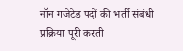नॉन गजेटेड पदों की भर्ती संबंधी प्रक्रिया पूरी करती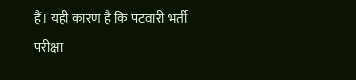हैं। यही कारण है कि पटवारी भर्ती परीक्षा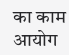का काम आयोग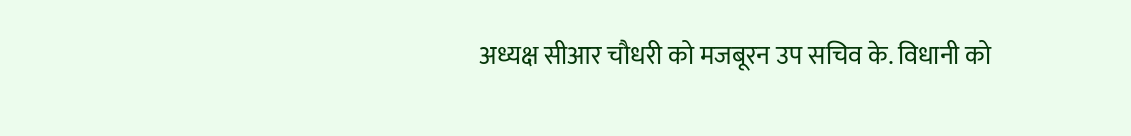अध्यक्ष सीआर चौधरी को मजबूरन उप सचिव के. विधानी को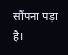सौंपना पड़ा है।